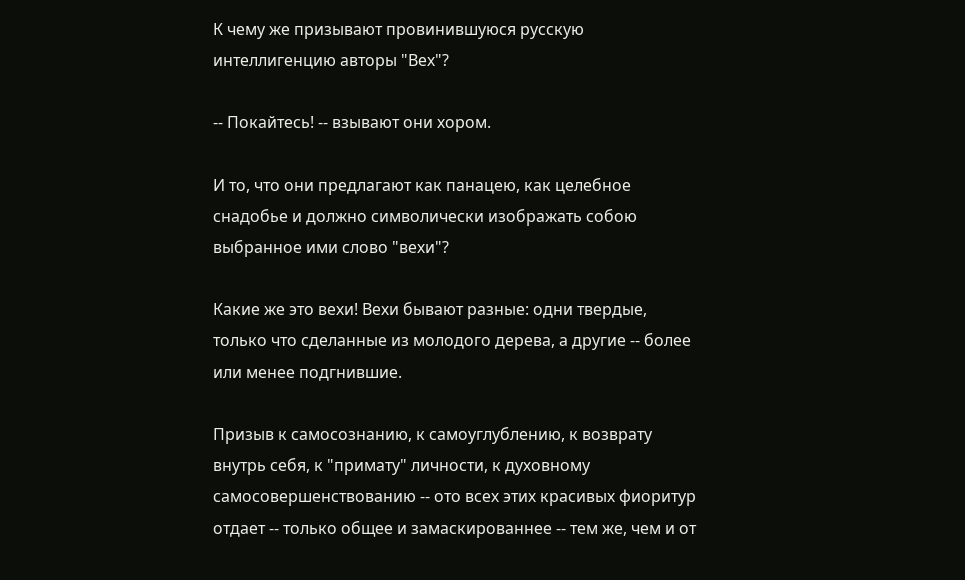К чему же призывают провинившуюся русскую интеллигенцию авторы "Вех"?

-- Покайтесь! -- взывают они хором.

И то, что они предлагают как панацею, как целебное снадобье и должно символически изображать собою выбранное ими слово "вехи"?

Какие же это вехи! Вехи бывают разные: одни твердые, только что сделанные из молодого дерева, а другие -- более или менее подгнившие.

Призыв к самосознанию, к самоуглублению, к возврату внутрь себя, к "примату" личности, к духовному самосовершенствованию -- ото всех этих красивых фиоритур отдает -- только общее и замаскированнее -- тем же, чем и от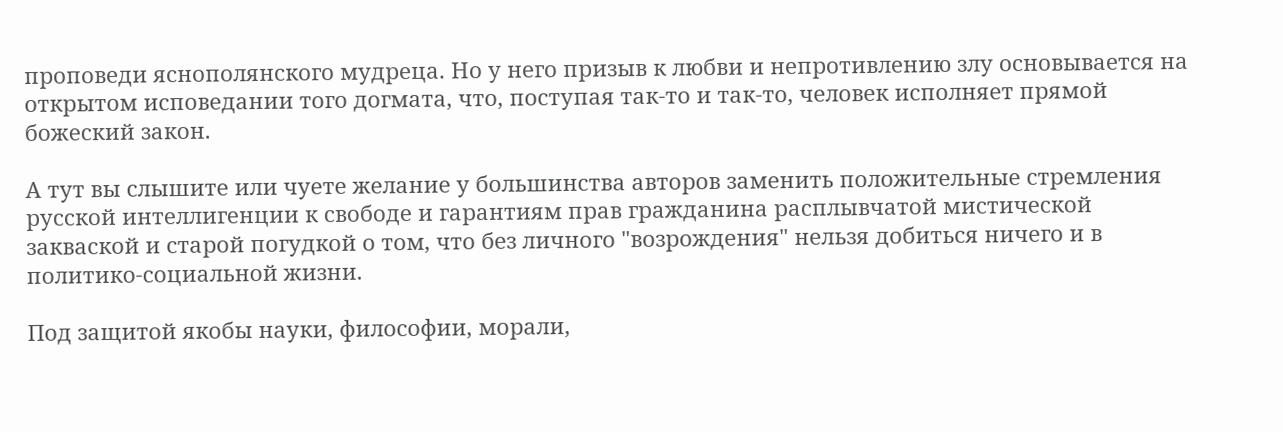проповеди яснополянского мудреца. Но у него призыв к любви и непротивлению злу основывается на открытом исповедании того догмата, что, поступая так-то и так-то, человек исполняет прямой божеский закон.

А тут вы слышите или чуете желание у большинства авторов заменить положительные стремления русской интеллигенции к свободе и гарантиям прав гражданина расплывчатой мистической закваской и старой погудкой о том, что без личного "возрождения" нельзя добиться ничего и в политико-социальной жизни.

Под защитой якобы науки, философии, морали,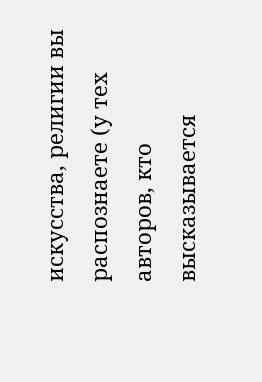искусства, религии вы распознаете (у тех авторов, кто высказывается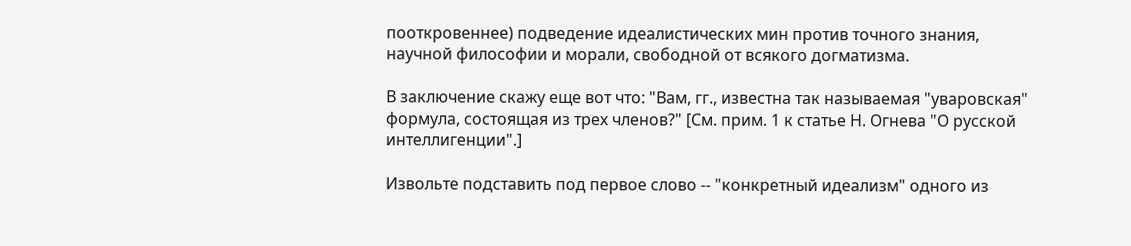пооткровеннее) подведение идеалистических мин против точного знания, научной философии и морали, свободной от всякого догматизма.

В заключение скажу еще вот что: "Вам, гг., известна так называемая "уваровская" формула, состоящая из трех членов?" [См. прим. 1 к статье Н. Огнева "О русской интеллигенции".]

Извольте подставить под первое слово -- "конкретный идеализм" одного из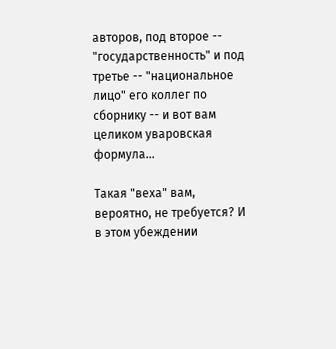авторов, под второе -- "государственность" и под третье -- "национальное лицо" его коллег по сборнику -- и вот вам целиком уваровская формула...

Такая "веха" вам, вероятно, не требуется? И в этом убеждении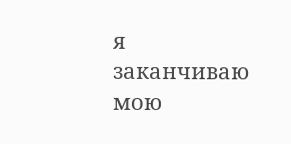я заканчиваю мою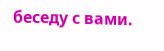беседу с вами.